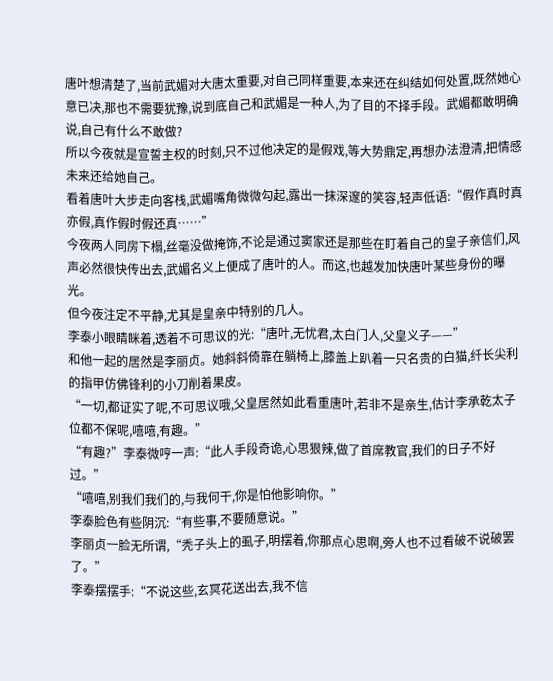唐叶想清楚了,当前武媚对大唐太重要,对自己同样重要,本来还在纠结如何处置,既然她心意已决,那也不需要犹豫,说到底自己和武媚是一种人,为了目的不择手段。武媚都敢明确说,自己有什么不敢做?
所以今夜就是宣誓主权的时刻,只不过他决定的是假戏,等大势鼎定,再想办法澄清,把情感未来还给她自己。
看着唐叶大步走向客栈,武媚嘴角微微勾起,露出一抹深邃的笑容,轻声低语:“假作真时真亦假,真作假时假还真……”
今夜两人同房下榻,丝毫没做掩饰,不论是通过窦家还是那些在盯着自己的皇子亲信们,风声必然很快传出去,武媚名义上便成了唐叶的人。而这,也越发加快唐叶某些身份的曝光。
但今夜注定不平静,尤其是皇亲中特别的几人。
李泰小眼睛眯着,透着不可思议的光:“唐叶,无忧君,太白门人,父皇义子——”
和他一起的居然是李丽贞。她斜斜倚靠在躺椅上,膝盖上趴着一只名贵的白猫,纤长尖利的指甲仿佛锋利的小刀削着果皮。
“一切,都证实了呢,不可思议哦,父皇居然如此看重唐叶,若非不是亲生,估计李承乾太子位都不保呢,嘻嘻,有趣。”
“有趣?”李泰微哼一声:“此人手段奇诡,心思狠辣,做了首席教官,我们的日子不好过。”
“嘻嘻,别我们我们的,与我何干,你是怕他影响你。”
李泰脸色有些阴沉:“有些事,不要随意说。”
李丽贞一脸无所谓,“秃子头上的虱子,明摆着,你那点心思啊,旁人也不过看破不说破罢了。”
李泰摆摆手:“不说这些,玄冥花送出去,我不信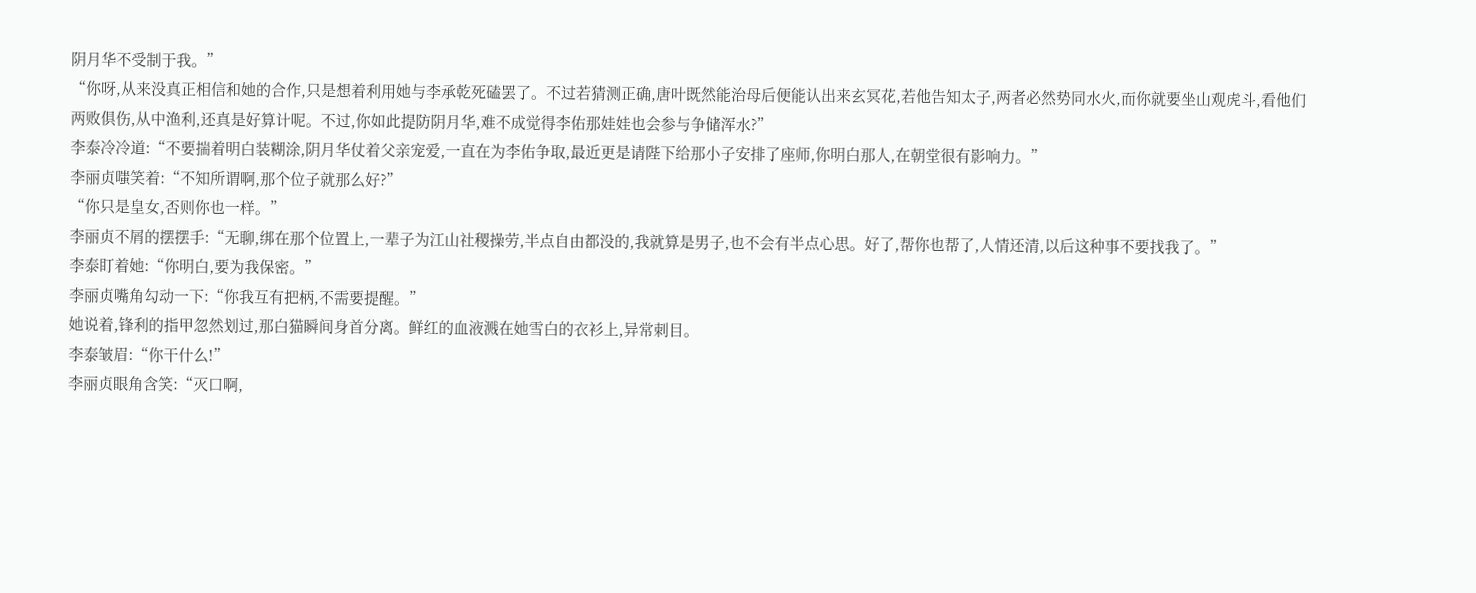阴月华不受制于我。”
“你呀,从来没真正相信和她的合作,只是想着利用她与李承乾死磕罢了。不过若猜测正确,唐叶既然能治母后便能认出来玄冥花,若他告知太子,两者必然势同水火,而你就要坐山观虎斗,看他们两败俱伤,从中渔利,还真是好算计呢。不过,你如此提防阴月华,难不成觉得李佑那娃娃也会参与争储浑水?”
李泰冷冷道:“不要揣着明白装糊涂,阴月华仗着父亲宠爱,一直在为李佑争取,最近更是请陛下给那小子安排了座师,你明白那人,在朝堂很有影响力。”
李丽贞嗤笑着:“不知所谓啊,那个位子就那么好?”
“你只是皇女,否则你也一样。”
李丽贞不屑的摆摆手:“无聊,绑在那个位置上,一辈子为江山社稷操劳,半点自由都没的,我就算是男子,也不会有半点心思。好了,帮你也帮了,人情还清,以后这种事不要找我了。”
李泰盯着她:“你明白,要为我保密。”
李丽贞嘴角勾动一下:“你我互有把柄,不需要提醒。”
她说着,锋利的指甲忽然划过,那白猫瞬间身首分离。鲜红的血液溅在她雪白的衣衫上,异常刺目。
李泰皱眉:“你干什么!”
李丽贞眼角含笑:“灭口啊,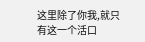这里除了你我,就只有这一个活口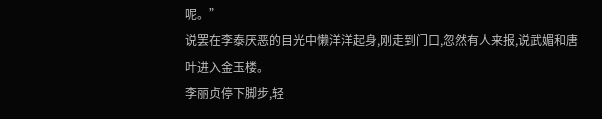呢。”
说罢在李泰厌恶的目光中懒洋洋起身,刚走到门口,忽然有人来报,说武媚和唐叶进入金玉楼。
李丽贞停下脚步,轻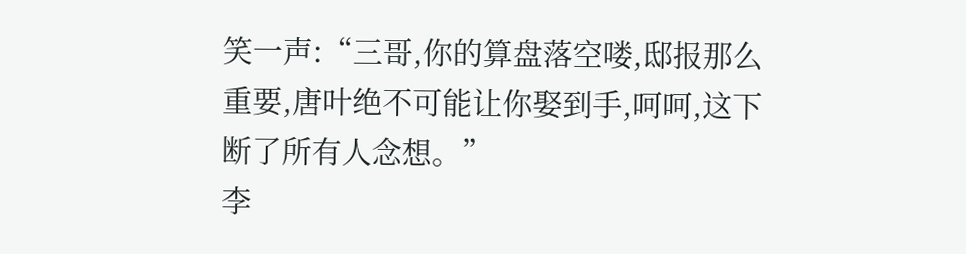笑一声:“三哥,你的算盘落空喽,邸报那么重要,唐叶绝不可能让你娶到手,呵呵,这下断了所有人念想。”
李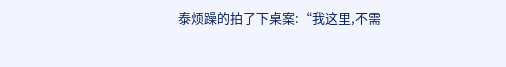泰烦躁的拍了下桌案:“我这里,不需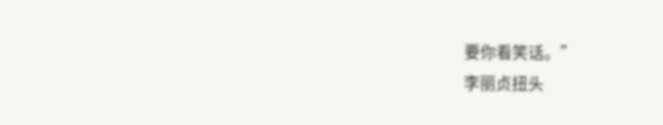要你看笑话。”
李丽贞扭头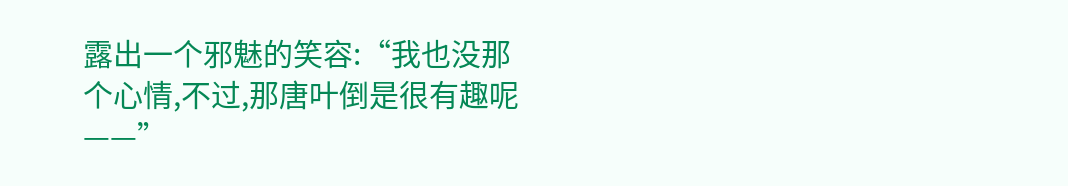露出一个邪魅的笑容:“我也没那个心情,不过,那唐叶倒是很有趣呢——”